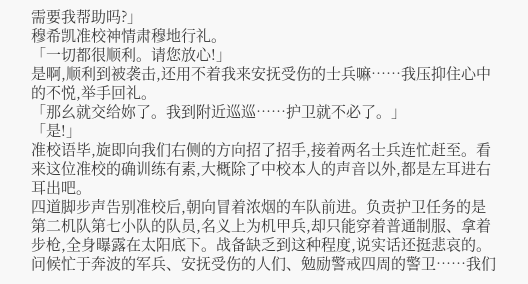需要我帮助吗?」
穆希凯准校神情肃穆地行礼。
「一切都很顺利。请您放心!」
是啊,顺利到被袭击,还用不着我来安抚受伤的士兵嘛……我压抑住心中的不悦,举手回礼。
「那幺就交给妳了。我到附近巡巡……护卫就不必了。」
「是!」
准校语毕,旋即向我们右侧的方向招了招手,接着两名士兵连忙赶至。看来这位准校的确训练有素,大概除了中校本人的声音以外,都是左耳进右耳出吧。
四道脚步声告别准校后,朝向冒着浓烟的车队前进。负责护卫任务的是第二机队第七小队的队员,名义上为机甲兵,却只能穿着普通制服、拿着步枪,全身曝露在太阳底下。战备缺乏到这种程度,说实话还挺悲哀的。
问候忙于奔波的军兵、安抚受伤的人们、勉励警戒四周的警卫……我们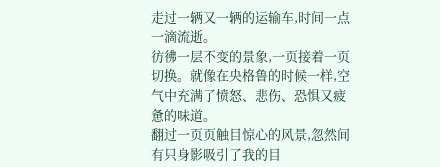走过一辆又一辆的运输车,时间一点一滴流逝。
彷彿一层不变的景象,一页接着一页切换。就像在央格鲁的时候一样,空气中充满了愤怒、悲伤、恐惧又疲惫的味道。
翻过一页页触目惊心的风景,忽然间有只身影吸引了我的目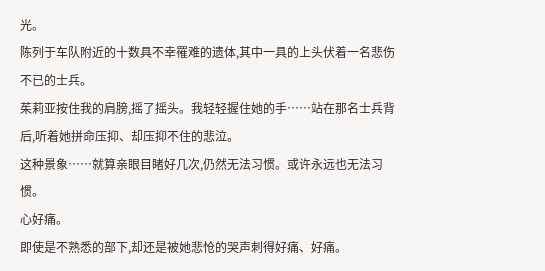光。
陈列于车队附近的十数具不幸罹难的遗体,其中一具的上头伏着一名悲伤不已的士兵。
茱莉亚按住我的肩膀,摇了摇头。我轻轻握住她的手……站在那名士兵背后,听着她拼命压抑、却压抑不住的悲泣。
这种景象……就算亲眼目睹好几次,仍然无法习惯。或许永远也无法习惯。
心好痛。
即使是不熟悉的部下,却还是被她悲怆的哭声刺得好痛、好痛。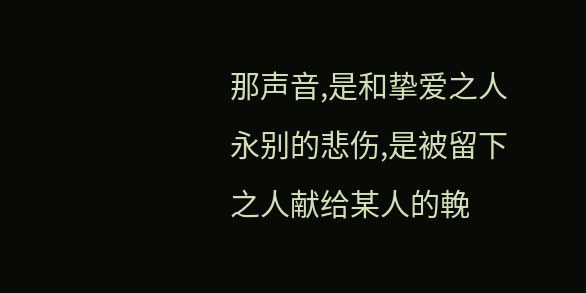那声音,是和挚爱之人永别的悲伤,是被留下之人献给某人的輓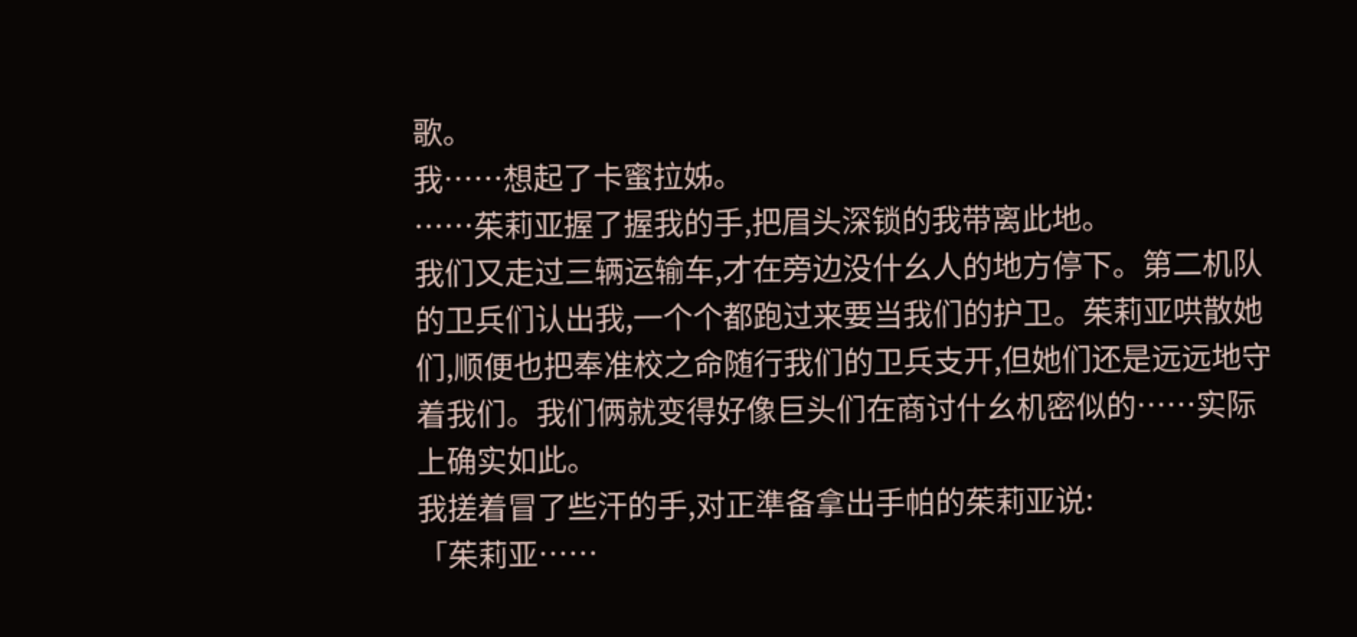歌。
我……想起了卡蜜拉姊。
……茱莉亚握了握我的手,把眉头深锁的我带离此地。
我们又走过三辆运输车,才在旁边没什幺人的地方停下。第二机队的卫兵们认出我,一个个都跑过来要当我们的护卫。茱莉亚哄散她们,顺便也把奉准校之命随行我们的卫兵支开,但她们还是远远地守着我们。我们俩就变得好像巨头们在商讨什幺机密似的……实际上确实如此。
我搓着冒了些汗的手,对正準备拿出手帕的茱莉亚说:
「茱莉亚……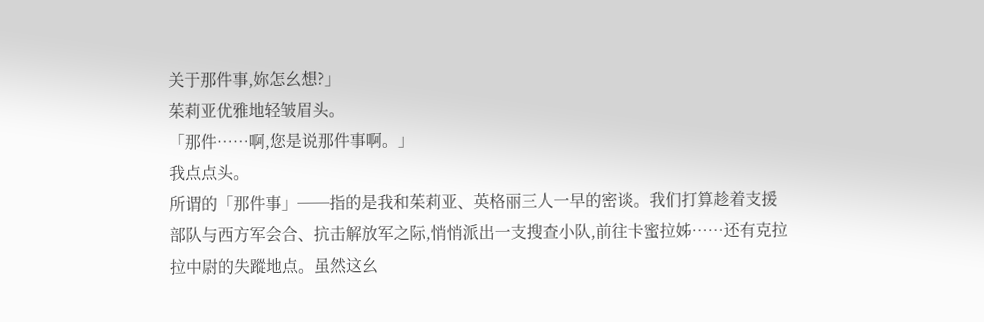关于那件事,妳怎幺想?」
茱莉亚优雅地轻皱眉头。
「那件……啊,您是说那件事啊。」
我点点头。
所谓的「那件事」──指的是我和茱莉亚、英格丽三人一早的密谈。我们打算趁着支援部队与西方军会合、抗击解放军之际,悄悄派出一支搜查小队,前往卡蜜拉姊……还有克拉拉中尉的失蹤地点。虽然这幺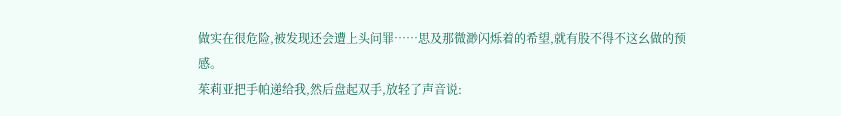做实在很危险,被发现还会遭上头问罪……思及那微渺闪烁着的希望,就有股不得不这幺做的预感。
茱莉亚把手帕递给我,然后盘起双手,放轻了声音说: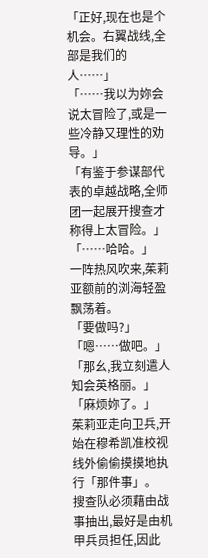「正好,现在也是个机会。右翼战线,全部是我们的人……」
「……我以为妳会说太冒险了,或是一些冷静又理性的劝导。」
「有鉴于参谋部代表的卓越战略,全师团一起展开搜查才称得上太冒险。」
「……哈哈。」
一阵热风吹来,茱莉亚额前的浏海轻盈飘荡着。
「要做吗?」
「嗯……做吧。」
「那幺,我立刻遣人知会英格丽。」
「麻烦妳了。」
茱莉亚走向卫兵,开始在穆希凯准校视线外偷偷摸摸地执行「那件事」。
搜查队必须藉由战事抽出,最好是由机甲兵员担任,因此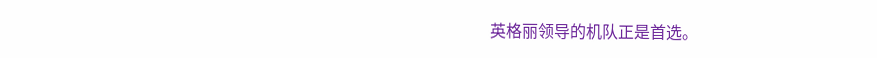英格丽领导的机队正是首选。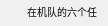在机队的六个任